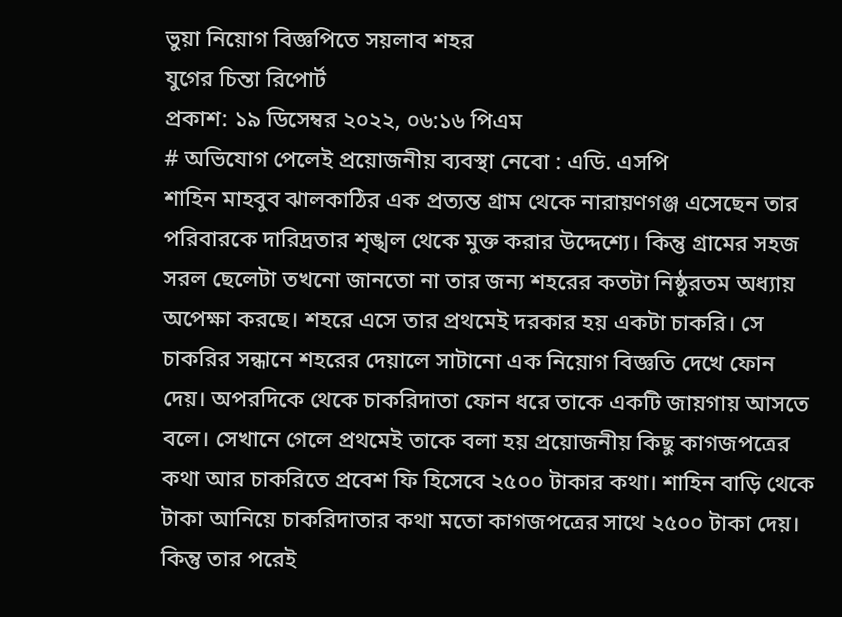ভুয়া নিয়োগ বিজ্ঞপিতে সয়লাব শহর
যুগের চিন্তা রিপোর্ট
প্রকাশ: ১৯ ডিসেম্বর ২০২২, ০৬:১৬ পিএম
# অভিযোগ পেলেই প্রয়োজনীয় ব্যবস্থা নেবো : এডি. এসপি
শাহিন মাহবুব ঝালকাঠির এক প্রত্যন্ত গ্রাম থেকে নারায়ণগঞ্জ এসেছেন তার পরিবারকে দারিদ্রতার শৃঙ্খল থেকে মুক্ত করার উদ্দেশ্যে। কিন্তু গ্রামের সহজ সরল ছেলেটা তখনো জানতো না তার জন্য শহরের কতটা নিষ্ঠুরতম অধ্যায় অপেক্ষা করছে। শহরে এসে তার প্রথমেই দরকার হয় একটা চাকরি। সে চাকরির সন্ধানে শহরের দেয়ালে সাটানো এক নিয়োগ বিজ্ঞতি দেখে ফোন দেয়। অপরদিকে থেকে চাকরিদাতা ফোন ধরে তাকে একটি জায়গায় আসতে বলে। সেখানে গেলে প্রথমেই তাকে বলা হয় প্রয়োজনীয় কিছু কাগজপত্রের কথা আর চাকরিতে প্রবেশ ফি হিসেবে ২৫০০ টাকার কথা। শাহিন বাড়ি থেকে টাকা আনিয়ে চাকরিদাতার কথা মতো কাগজপত্রের সাথে ২৫০০ টাকা দেয়। কিন্তু তার পরেই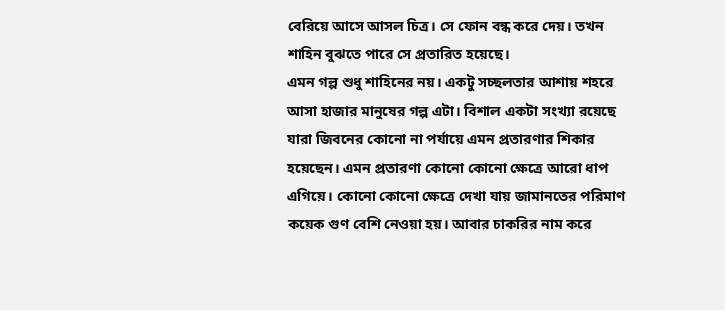বেরিয়ে আসে আসল চিত্র। সে ফোন বন্ধ করে দেয়। তখন শাহিন বুঝতে পারে সে প্রতারিত হয়েছে।
এমন গল্প শুধু শাহিনের নয়। একটু সচ্ছলতার আশায় শহরে আসা হাজার মানুষের গল্প এটা। বিশাল একটা সংখ্যা রয়েছে যারা জিবনের কোনো না পর্যায়ে এমন প্রতারণার শিকার হয়েছেন। এমন প্রতারণা কোনো কোনো ক্ষেত্রে আরো ধাপ এগিয়ে। কোনো কোনো ক্ষেত্রে দেখা যায় জামানতের পরিমাণ কয়েক গুণ বেশি নেওয়া হয়। আবার চাকরির নাম করে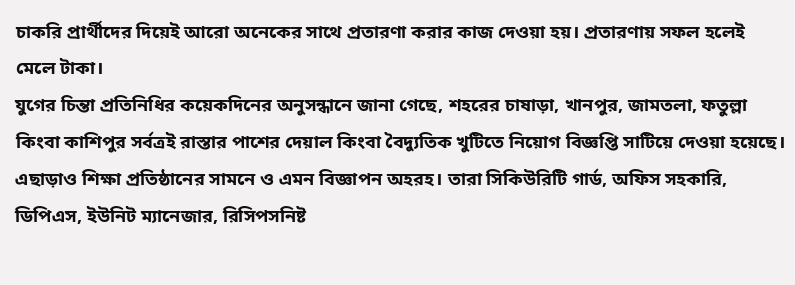চাকরি প্রার্থীদের দিয়েই আরো অনেকের সাথে প্রতারণা করার কাজ দেওয়া হয়। প্রতারণায় সফল হলেই মেলে টাকা।
যুগের চিন্তা প্রতিনিধির কয়েকদিনের অনুসন্ধানে জানা গেছে, শহরের চাষাড়া, খানপুর, জামতলা, ফতুল্লা কিংবা কাশিপুর সর্বত্রই রাস্তার পাশের দেয়াল কিংবা বৈদ্যুতিক খুটিতে নিয়োগ বিজ্ঞপ্তি সাটিয়ে দেওয়া হয়েছে। এছাড়াও শিক্ষা প্রতিষ্ঠানের সামনে ও এমন বিজ্ঞাপন অহরহ। তারা সিকিউরিটি গার্ড, অফিস সহকারি, ডিপিএস, ইউনিট ম্যানেজার, রিসিপসনিষ্ট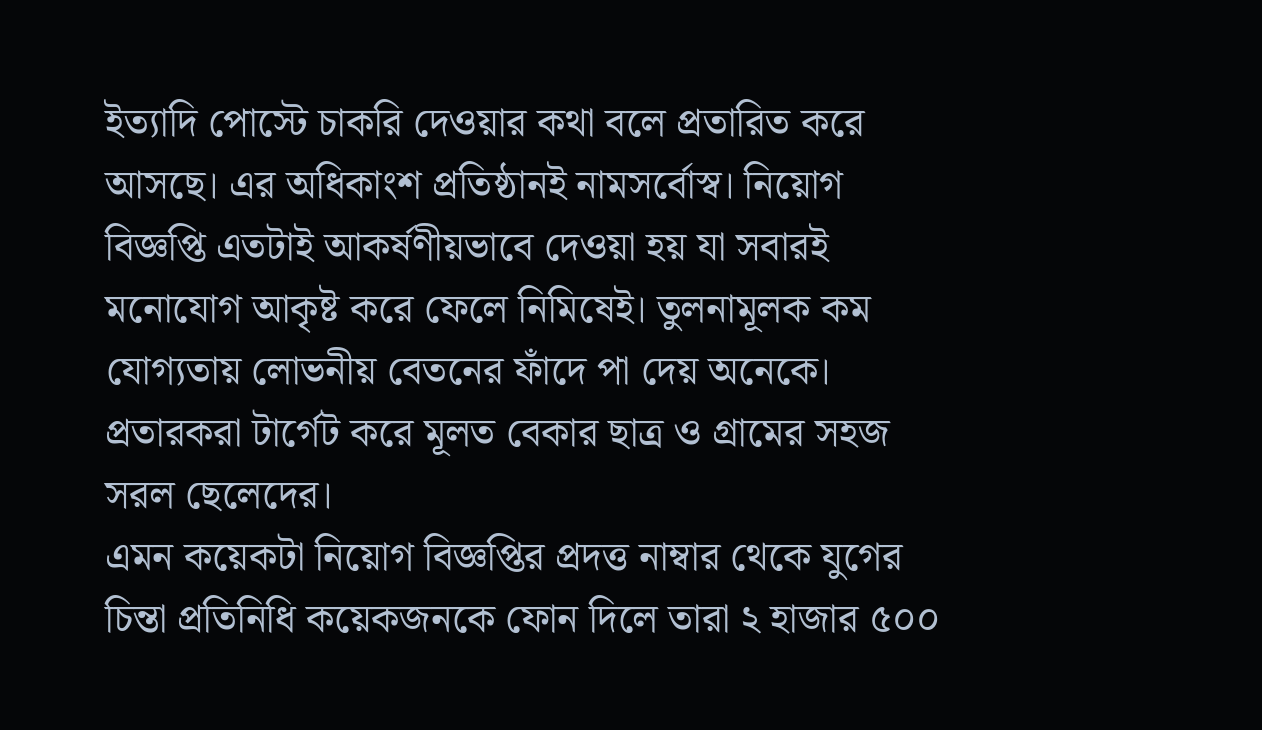ইত্যাদি পোস্টে চাকরি দেওয়ার কথা বলে প্রতারিত করে আসছে। এর অধিকাংশ প্রতিষ্ঠানই নামসর্বোস্ব। নিয়োগ বিজ্ঞপ্তি এতটাই আকর্ষণীয়ভাবে দেওয়া হয় যা সবারই মনোযোগ আকৃষ্ট করে ফেলে নিমিষেই। তুলনামূলক কম যোগ্যতায় লোভনীয় বেতনের ফাঁদে পা দেয় অনেকে। প্রতারকরা টার্গেট করে মূলত বেকার ছাত্র ও গ্রামের সহজ সরল ছেলেদের।
এমন কয়েকটা নিয়োগ বিজ্ঞপ্তির প্রদত্ত নাম্বার থেকে যুগের চিন্তা প্রতিনিধি কয়েকজনকে ফোন দিলে তারা ২ হাজার ৫০০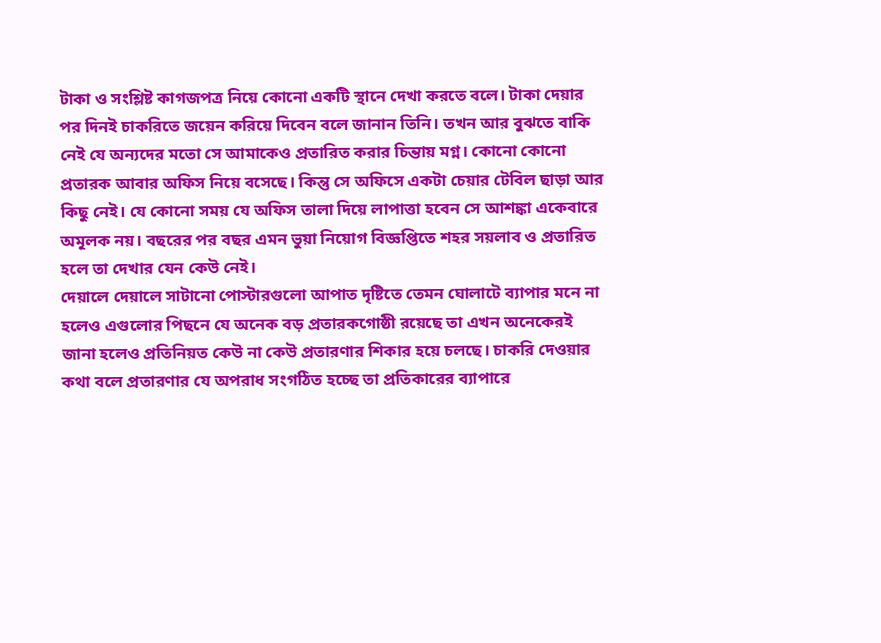টাকা ও সংশ্লিষ্ট কাগজপত্র নিয়ে কোনো একটি স্থানে দেখা করতে বলে। টাকা দেয়ার পর দিনই চাকরিতে জয়েন করিয়ে দিবেন বলে জানান তিনি। তখন আর বুঝতে বাকি নেই যে অন্যদের মতো সে আমাকেও প্রতারিত করার চিন্তায় মগ্ন। কোনো কোনো প্রতারক আবার অফিস নিয়ে বসেছে। কিন্তু সে অফিসে একটা চেয়ার টেবিল ছাড়া আর কিছু নেই। যে কোনো সময় যে অফিস তালা দিয়ে লাপাত্তা হবেন সে আশঙ্কা একেবারে অমূলক নয়। বছরের পর বছর এমন ভুয়া নিয়োগ বিজ্ঞপ্তিতে শহর সয়লাব ও প্রতারিত হলে তা দেখার যেন কেউ নেই।
দেয়ালে দেয়ালে সাটানো পোস্টারগুলো আপাত দৃষ্টিতে তেমন ঘোলাটে ব্যাপার মনে না হলেও এগুলোর পিছনে যে অনেক বড় প্রতারকগোষ্ঠী রয়েছে তা এখন অনেকেরই জানা হলেও প্রতিনিয়ত কেউ না কেউ প্রতারণার শিকার হয়ে চলছে। চাকরি দেওয়ার কথা বলে প্রতারণার যে অপরাধ সংগঠিত হচ্ছে তা প্রতিকারের ব্যাপারে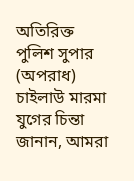অতিরিক্ত পুলিশ সুপার (অপরাধ) চাইলাউ মারমা যুগের চিন্তা জানান, আমরা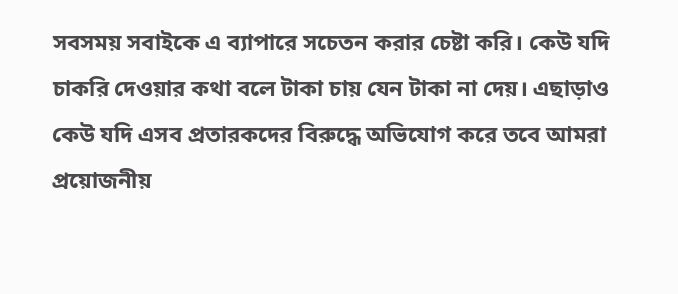সবসময় সবাইকে এ ব্যাপারে সচেতন করার চেষ্টা করি। কেউ যদি চাকরি দেওয়ার কথা বলে টাকা চায় যেন টাকা না দেয়। এছাড়াও কেউ যদি এসব প্রতারকদের বিরুদ্ধে অভিযোগ করে তবে আমরা প্রয়োজনীয়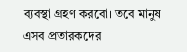ব্যবস্থা গ্রহণ করবো। তবে মানুষ এসব প্রতারকদের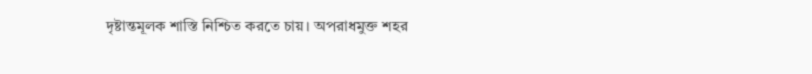দৃষ্টান্তমূলক শাস্তি নিশ্চিত করতে চায়। অপরাধমুক্ত শহর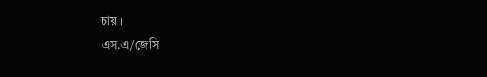চায় ।
এস.এ/জেসি